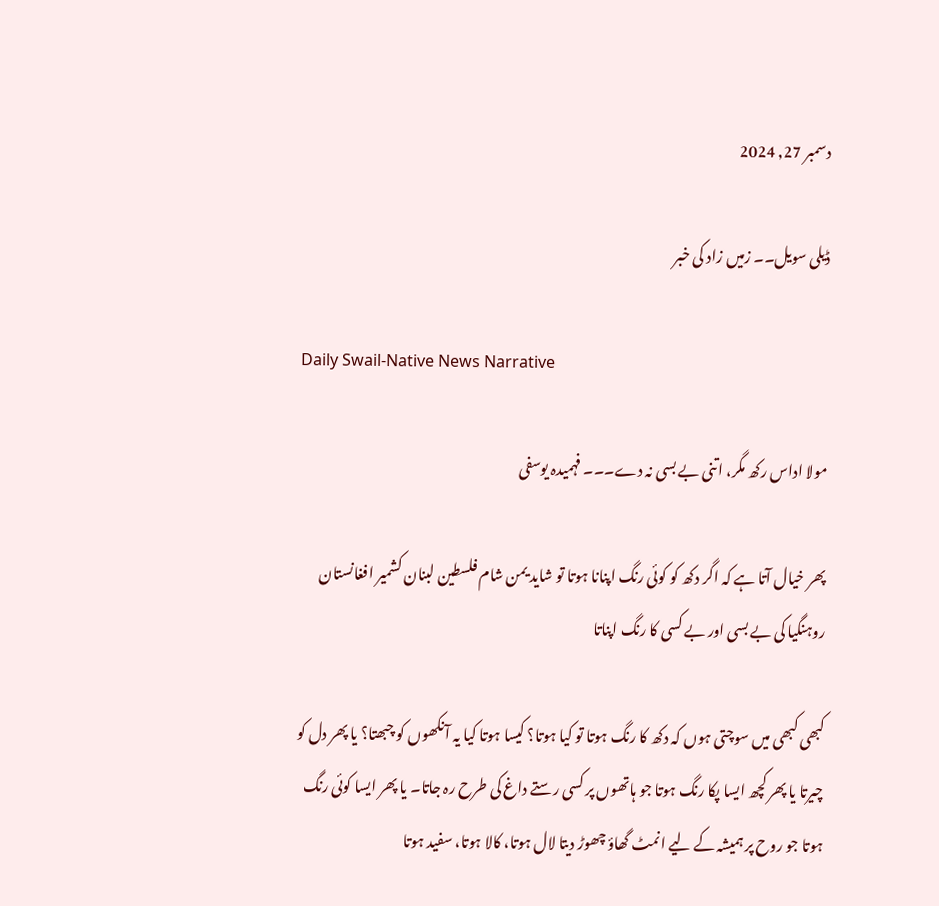دسمبر 27, 2024

ڈیلی سویل۔۔ زمیں زاد کی خبر

Daily Swail-Native News Narrative

مولا اداس رکھ مگر، اتنی بے بسی نہ دے۔۔۔ فہمیدہ یوسفی

پھر خیال آتا ہے کہ اگر دکھ کو کوئی رنگ اپنانا ہوتا تو شاید یمن شام فلسطین لبنان کشمیر افغانستان روہنگیا کی بے بسی اور بے کسی کا رنگ اپناتا

کبھی کبھی میں سوچتی ہوں کہ دکھ کا رنگ ہوتا تو کیا ہوتا؟ کیسا ہوتا کیا یہ آنکھوں کو چبھتا؟ یا پھر دل کو چیرتا یا پھر کچھ ایسا پکا رنگ ہوتا جو ہاتھوں پر کسی رستے داغ کی طرح رہ جاتا۔ یا پھر ایسا کوئی رنگ ہوتا جو روح پر ہمیشہ کے لیے انمٹ گھاؤ چھوڑ دیتا لال ہوتا، کالا ہوتا، سفید ہوتا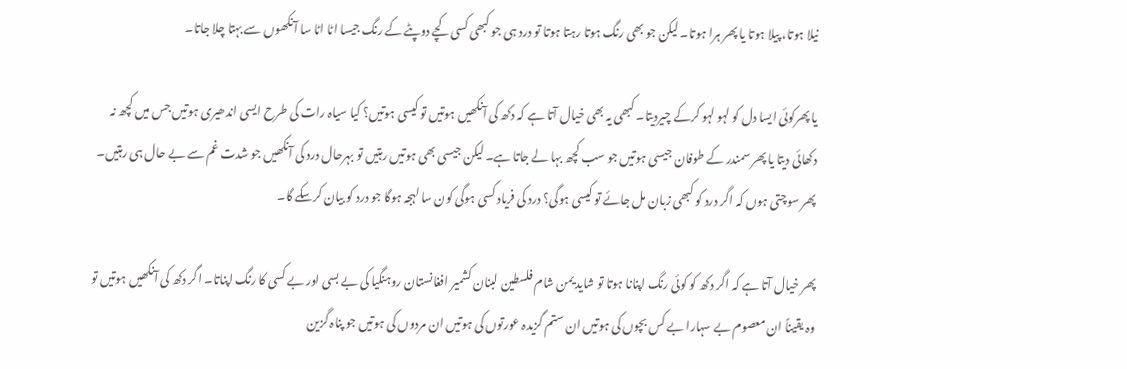نیلا ہوتا، پیلا ہوتا یا پھر ہرا ہوتا۔ لیکن جو بھی رنگ ہوتا رہتا ہوتا تو درد ہی جو کبھی کسی کچے دوپٹے کے رنگ جیسا اٹا اٹا سا آنکھوں سے بہتا چلا جاتا۔

یا پھرکوئی ایسا دل کو لہو لہو کرکے چیردیتا۔ کبھی یہ بھی خیال آتا ہے کہ دکھ کی آنکھیں ہوتیں تو کیسی ہوتیں؟ کیا سیاہ رات کی طرح ایسی اندھیری ہوتیں جس میں کچھ نہ دکھائی دیتا یا پھر سمندر کے طوفان جیسی ہوتیں جو سب کچھ بہا لے جاتا ہے۔ لیکن جیسی بھی ہوتیں رہتیں تو بہرحال درد کی آنکھیں جو شدت غم سے بے حال ہی رہتیں۔ پھر سوچتی ہوں کہ اگر درد کو کبھی زبان مل جائے تو کیسی ہوگی؟ درد کی فریاد کسی ہوگی کون سا لہجہ ہوگا جو درد کو بیان کرسکے گا۔

پھر خیال آتا ہے کہ اگر دکھ کو کوئی رنگ اپنانا ہوتا تو شاید یمن شام فلسطین لبنان کشمیر افغانستان روہنگیا کی بے بسی اور بے کسی کا رنگ اپناتا۔ اگر دکھ کی آنکھیں ہوتیں تو وہ یقیناً ان معصوم بے سہارا بے کس بچوں کی ہوتیں ان ستم گزیدہ عورتوں کی ہوتیں ان مردوں کی ہوتیں جو پناہ گزین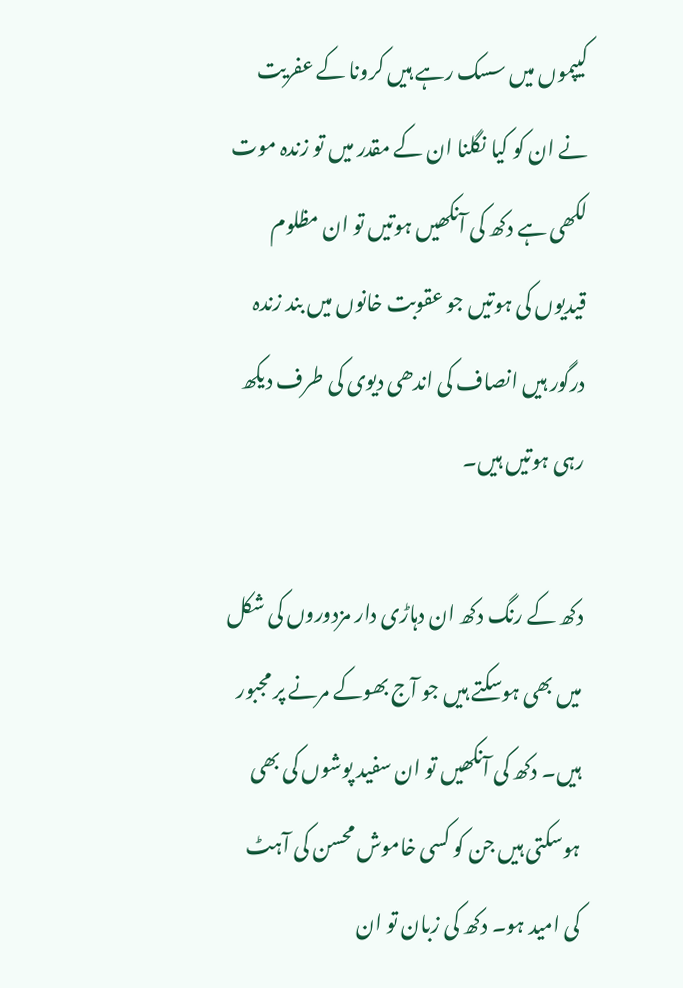کیپموں میں سسک رہے ہیں کرونا کے عفریت نے ان کو کیا نگلنا ان کے مقدر میں تو زندہ موت لکھی ہے دکھ کی آنکھیں ہوتیں تو ان مظلوم قیدیوں کی ہوتیں جو عقوبت خانوں میں بند زندہ درگور ہیں انصاف کی اندھی دیوی کی طرف دیکھ رہی ہوتیں ہیں۔

دکھ کے رنگ دکھ ان دہاڑی دار مزدوروں کی شکل میں بھی ہوسکتے ہیں جو آج بھوکے مرنے پر مجبور ہیں۔ دکھ کی آنکھیں تو ان سفید پوشوں کی بھی ہوسکتی ہیں جن کو کسی خاموش محسن کی آہٹ کی امید ہو۔ دکھ کی زبان تو ان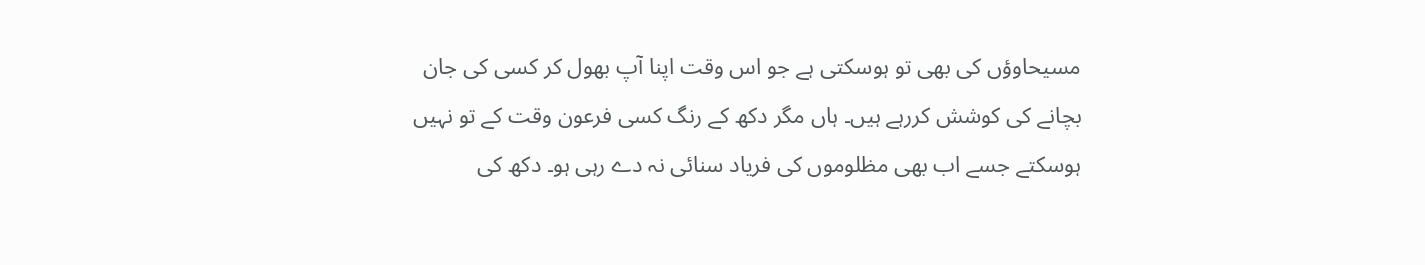مسیحاوؤں کی بھی تو ہوسکتی ہے جو اس وقت اپنا آپ بھول کر کسی کی جان بچانے کی کوشش کررہے ہیں۔ ہاں مگر دکھ کے رنگ کسی فرعون وقت کے تو نہیں ہوسکتے جسے اب بھی مظلوموں کی فریاد سنائی نہ دے رہی ہو۔ دکھ کی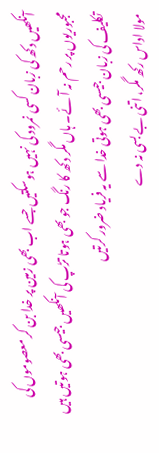آنکھیں دکھ کی زبان کسی نمرود کی نہیں ہوسکتیں جسے اب بھی زمین پر خدا بن کر معصوموں کی مجبوریوں پر رحم نہ آئے۔ ہاں مگر دکھ کا رنگ جو بھی ہوتا تڑپ کی آنکھیں جیسی بھی ہوتیں ہیں تکلیف کی زبان جیسی بھی ہوتی خدا سے یہ فریاد ضرور کرتیں
مولا اداس رکھ مگر، اتنی بے بسی نہ دے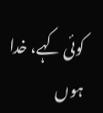کوئی کہے، خدا ہوں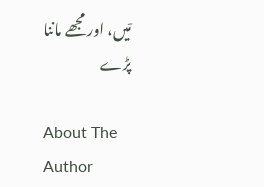مٙیں، اور مجھے ماننا پڑے

About The Author